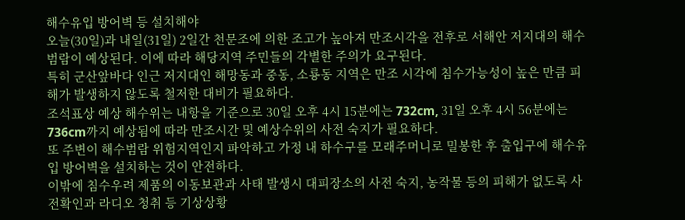해수유입 방어벽 등 설치해야
오늘(30일)과 내일(31일) 2일간 천문조에 의한 조고가 높아져 만조시각을 전후로 서해안 저지대의 해수범람이 예상된다. 이에 따라 해당지역 주민들의 각별한 주의가 요구된다.
특히 군산앞바다 인근 저지대인 해망동과 중동, 소룡동 지역은 만조 시각에 침수가능성이 높은 만큼 피해가 발생하지 않도록 철저한 대비가 필요하다.
조석표상 예상 해수위는 내항을 기준으로 30일 오후 4시 15분에는 732cm, 31일 오후 4시 56분에는 736cm까지 예상됨에 따라 만조시간 및 예상수위의 사전 숙지가 필요하다.
또 주변이 해수범람 위험지역인지 파악하고 가정 내 하수구를 모래주머니로 밀봉한 후 출입구에 해수유입 방어벽을 설치하는 것이 안전하다.
이밖에 침수우려 제품의 이동보관과 사태 발생시 대피장소의 사전 숙지, 농작물 등의 피해가 없도록 사전확인과 라디오 청취 등 기상상황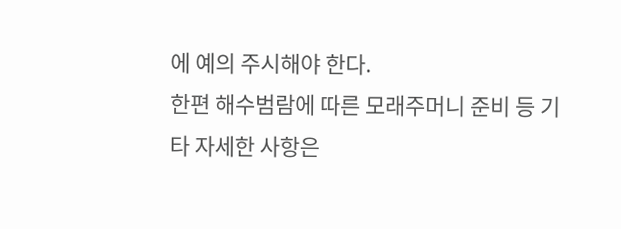에 예의 주시해야 한다.
한편 해수범람에 따른 모래주머니 준비 등 기타 자세한 사항은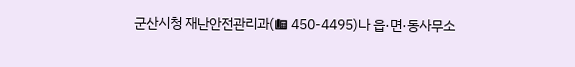군산시청 재난안전관리과(☎ 450-4495)나 읍·면·동사무소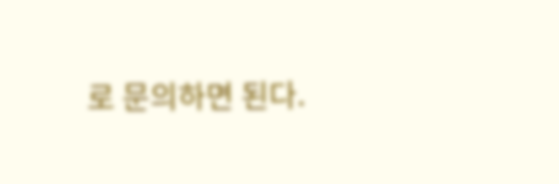로 문의하면 된다.